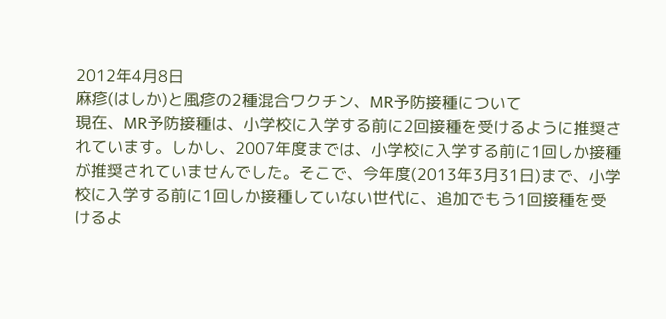2012年4月8日
麻疹(はしか)と風疹の2種混合ワクチン、MR予防接種について
現在、MR予防接種は、小学校に入学する前に2回接種を受けるように推奨されています。しかし、2007年度までは、小学校に入学する前に1回しか接種が推奨されていませんでした。そこで、今年度(2013年3月31日)まで、小学校に入学する前に1回しか接種していない世代に、追加でもう1回接種を受けるよ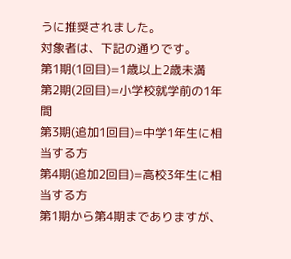うに推奨されました。
対象者は、下記の通りです。
第1期(1回目)=1歳以上2歳未満
第2期(2回目)=小学校就学前の1年間
第3期(追加1回目)=中学1年生に相当する方
第4期(追加2回目)=高校3年生に相当する方
第1期から第4期までありますが、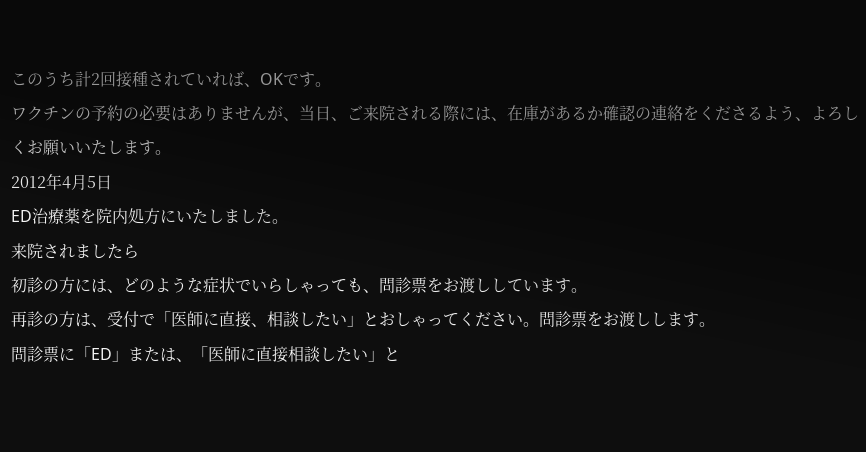このうち計2回接種されていれば、OKです。
ワクチンの予約の必要はありませんが、当日、ご来院される際には、在庫があるか確認の連絡をくださるよう、よろしくお願いいたします。
2012年4月5日
ED治療薬を院内処方にいたしました。
来院されましたら
初診の方には、どのような症状でいらしゃっても、問診票をお渡ししています。
再診の方は、受付で「医師に直接、相談したい」とおしゃってください。問診票をお渡しします。
問診票に「ED」または、「医師に直接相談したい」と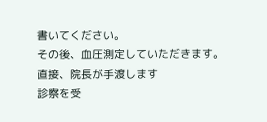書いてください。
その後、血圧測定していただきます。
直接、院長が手渡します
診察を受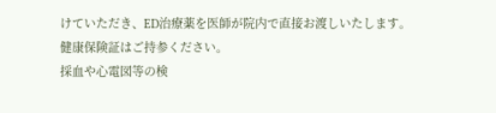けていただき、ED治療薬を医師が院内で直接お渡しいたします。
健康保険証はご持参ください。
採血や心電図等の検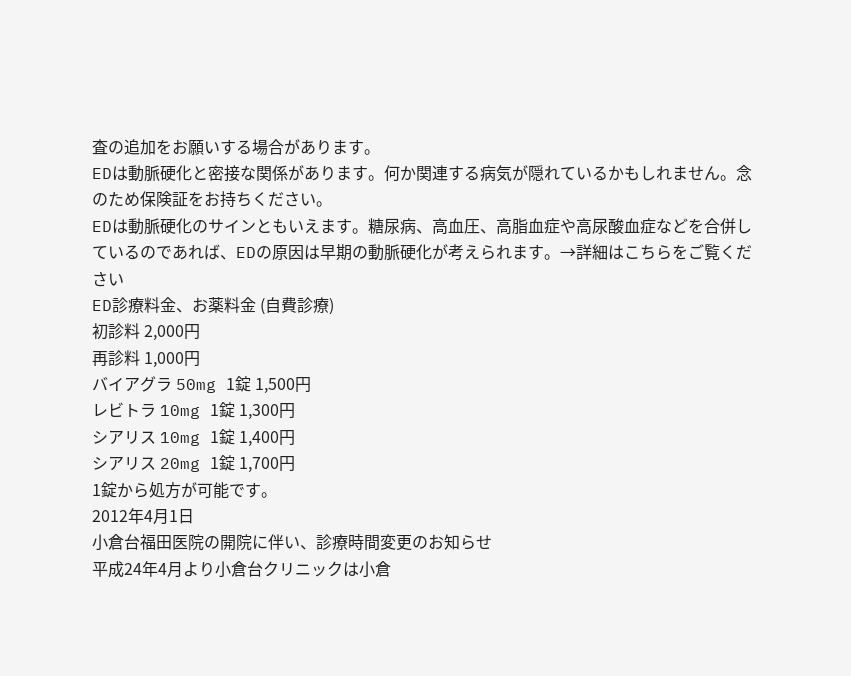査の追加をお願いする場合があります。
EDは動脈硬化と密接な関係があります。何か関連する病気が隠れているかもしれません。念のため保険証をお持ちください。
EDは動脈硬化のサインともいえます。糖尿病、高血圧、高脂血症や高尿酸血症などを合併しているのであれば、EDの原因は早期の動脈硬化が考えられます。→詳細はこちらをご覧ください
ED診療料金、お薬料金 (自費診療)
初診料 2,000円
再診料 1,000円
バイアグラ 50mg 1錠 1,500円
レビトラ 10mg 1錠 1,300円
シアリス 10mg 1錠 1,400円
シアリス 20mg 1錠 1,700円
1錠から処方が可能です。
2012年4月1日
小倉台福田医院の開院に伴い、診療時間変更のお知らせ
平成24年4月より小倉台クリニックは小倉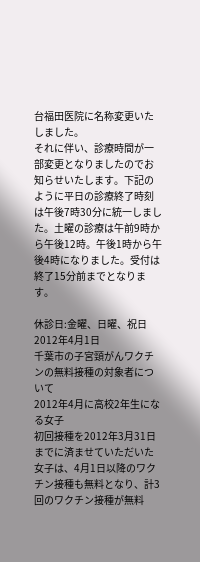台福田医院に名称変更いたしました。
それに伴い、診療時間が一部変更となりましたのでお知らせいたします。下記のように平日の診療終了時刻は午後7時30分に統一しました。土曜の診療は午前9時から午後12時。午後1時から午後4時になりました。受付は終了15分前までとなります。

休診日:金曜、日曜、祝日
2012年4月1日
千葉市の子宮頸がんワクチンの無料接種の対象者について
2012年4月に高校2年生になる女子
初回接種を2012年3月31日までに済ませていただいた女子は、4月1日以降のワクチン接種も無料となり、計3回のワクチン接種が無料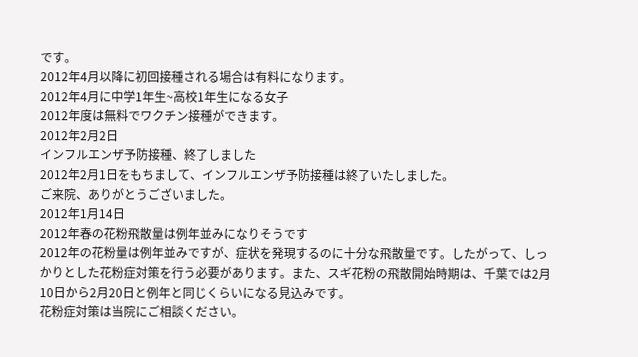です。
2012年4月以降に初回接種される場合は有料になります。
2012年4月に中学1年生~高校1年生になる女子
2012年度は無料でワクチン接種ができます。
2012年2月2日
インフルエンザ予防接種、終了しました
2012年2月1日をもちまして、インフルエンザ予防接種は終了いたしました。
ご来院、ありがとうございました。
2012年1月14日
2012年春の花粉飛散量は例年並みになりそうです
2012年の花粉量は例年並みですが、症状を発現するのに十分な飛散量です。したがって、しっかりとした花粉症対策を行う必要があります。また、スギ花粉の飛散開始時期は、千葉では2月10日から2月20日と例年と同じくらいになる見込みです。
花粉症対策は当院にご相談ください。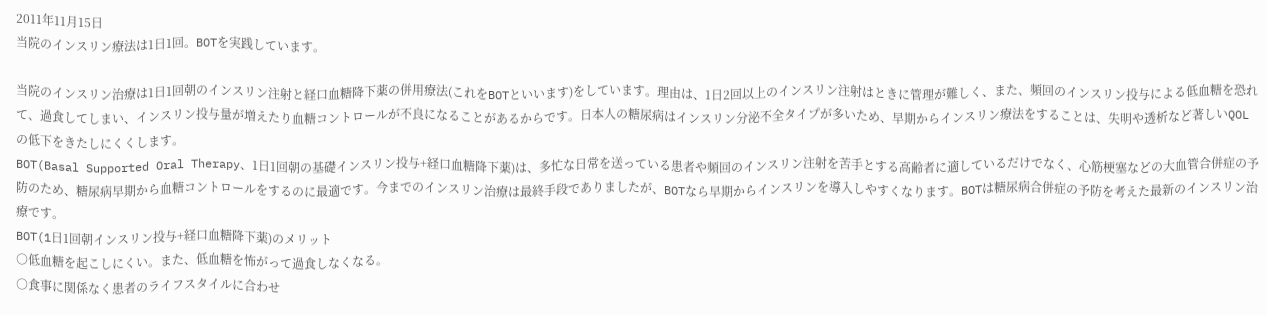2011年11月15日
当院のインスリン療法は1日1回。BOTを実践しています。

当院のインスリン治療は1日1回朝のインスリン注射と経口血糖降下薬の併用療法(これをBOTといいます)をしています。理由は、1日2回以上のインスリン注射はときに管理が難しく、また、頻回のインスリン投与による低血糖を恐れて、過食してしまい、インスリン投与量が増えたり血糖コントロールが不良になることがあるからです。日本人の糖尿病はインスリン分泌不全タイプが多いため、早期からインスリン療法をすることは、失明や透析など著しいQOLの低下をきたしにくくします。
BOT(Basal Supported Oral Therapy、1日1回朝の基礎インスリン投与+経口血糖降下薬)は、多忙な日常を送っている患者や頻回のインスリン注射を苦手とする高齢者に適しているだけでなく、心筋梗塞などの大血管合併症の予防のため、糖尿病早期から血糖コントロールをするのに最適です。今までのインスリン治療は最終手段でありましたが、BOTなら早期からインスリンを導入しやすくなります。BOTは糖尿病合併症の予防を考えた最新のインスリン治療です。
BOT(1日1回朝インスリン投与+経口血糖降下薬)のメリット
○低血糖を起こしにくい。また、低血糖を怖がって過食しなくなる。
○食事に関係なく患者のライフスタイルに合わせ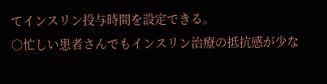てインスリン投与時間を設定できる。
○忙しい患者さんでもインスリン治療の抵抗感が少な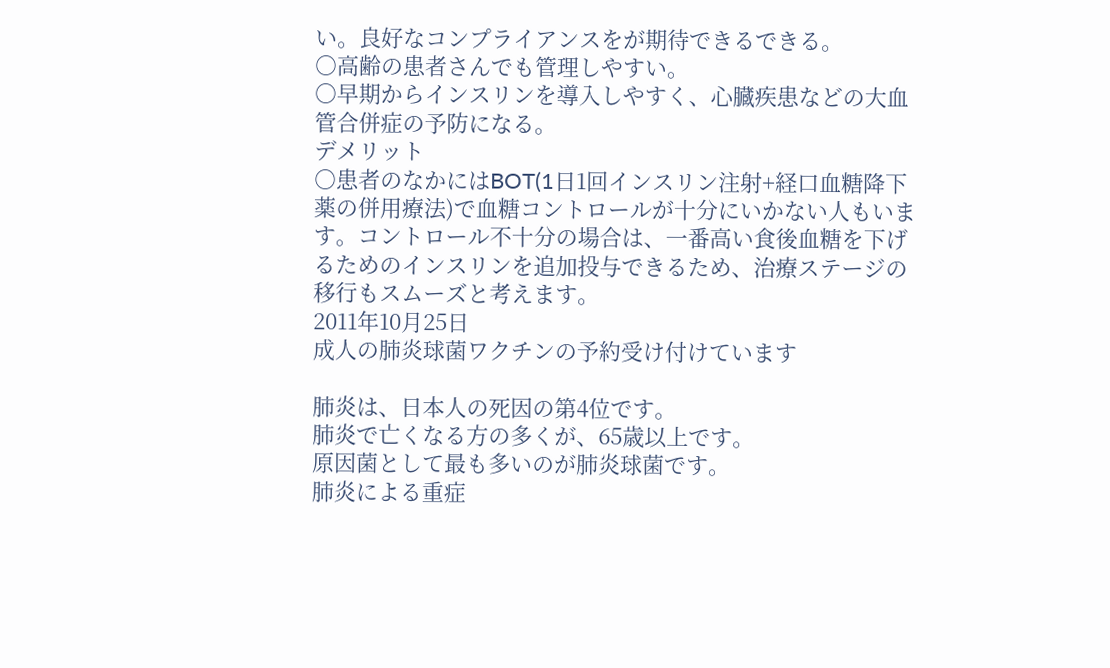い。良好なコンプライアンスをが期待できるできる。
○高齢の患者さんでも管理しやすい。
○早期からインスリンを導入しやすく、心臓疾患などの大血管合併症の予防になる。
デメリット
○患者のなかにはBOT(1日1回インスリン注射+経口血糖降下薬の併用療法)で血糖コントロールが十分にいかない人もいます。コントロール不十分の場合は、一番高い食後血糖を下げるためのインスリンを追加投与できるため、治療ステージの移行もスムーズと考えます。
2011年10月25日
成人の肺炎球菌ワクチンの予約受け付けています

肺炎は、日本人の死因の第4位です。
肺炎で亡くなる方の多くが、65歳以上です。
原因菌として最も多いのが肺炎球菌です。
肺炎による重症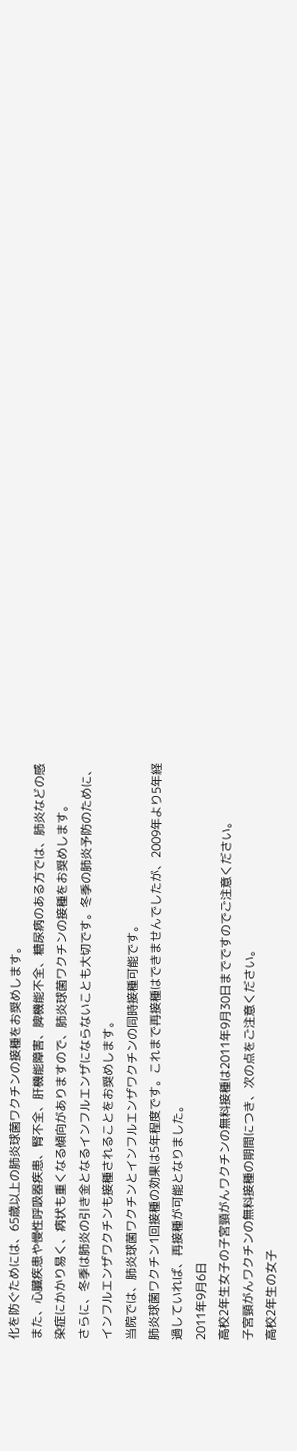化を防ぐためには、65歳以上の肺炎球菌ワクチンの接種をお奨めします。
また、心臓疾患や慢性呼吸器疾患、腎不全、肝機能障害、脾機能不全、糖尿病のある方では、肺炎などの感染症にかかり易く、病状も重くなる傾向がありますので、肺炎球菌ワクチンの接種をお奨めします。
さらに、冬季は肺炎の引き金となるインフルエンザにならないことも大切です。冬季の肺炎予防のために、インフルエンザワクチンも接種されることをお奨めします。
当院では、肺炎球菌ワクチンとインフルエンザワクチンの同時接種可能です。
肺炎球菌ワクチン1回接種の効果は5年程度です。これまで再接種はできませんでしたが、2009年より5年経過していれば、再接種が可能となりました。
2011年9月6日
高校2年生女子の子宮頸がんワクチンの無料接種は2011年9月30日までですのでご注意ください。
子宮頸がんワクチンの無料接種の期間につき、次の点をご注意ください。
高校2年生の女子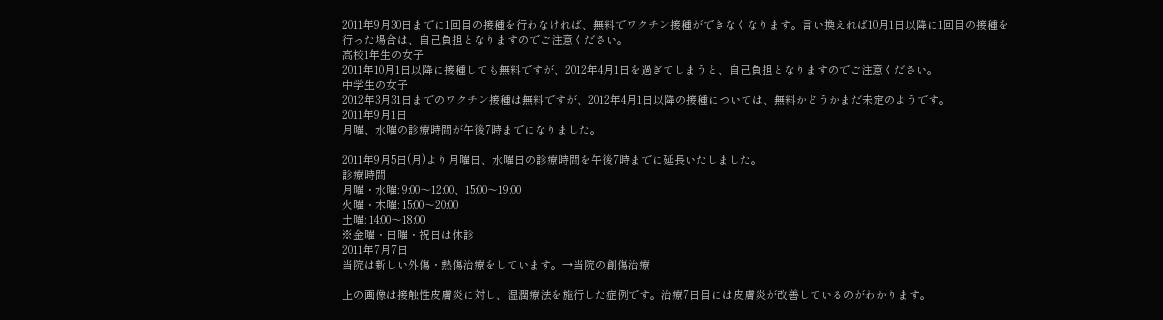2011年9月30日までに1回目の接種を行わなければ、無料でワクチン接種ができなくなります。言い換えれば10月1日以降に1回目の接種を行った場合は、自己負担となりますのでご注意ください。
高校1年生の女子
2011年10月1日以降に接種しても無料ですが、2012年4月1日を過ぎてしまうと、自己負担となりますのでご注意ください。
中学生の女子
2012年3月31日までのワクチン接種は無料ですが、2012年4月1日以降の接種については、無料かどうかまだ未定のようです。
2011年9月1日
月曜、水曜の診療時間が午後7時までになりました。

2011年9月5日(月)より月曜日、水曜日の診療時間を午後7時までに延長いたしました。
診療時間
月曜・水曜: 9:00〜12:00、15:00〜19:00
火曜・木曜: 15:00〜20:00
土曜: 14:00〜18:00
※金曜・日曜・祝日は休診
2011年7月7日
当院は新しい外傷・熱傷治療をしています。→当院の創傷治療

上の画像は接触性皮膚炎に対し、湿潤療法を施行した症例です。治療7日目には皮膚炎が改善しているのがわかります。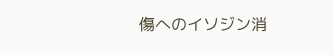傷へのイソジン消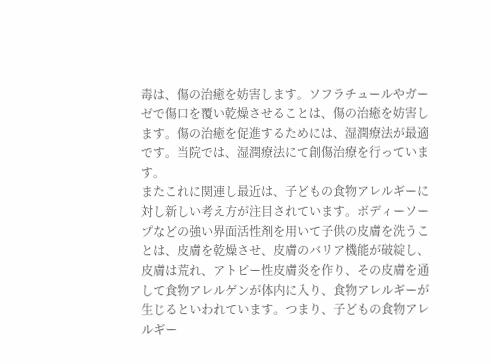毒は、傷の治癒を妨害します。ソフラチュールやガーゼで傷口を覆い乾燥させることは、傷の治癒を妨害します。傷の治癒を促進するためには、湿潤療法が最適です。当院では、湿潤療法にて創傷治療を行っています。
またこれに関連し最近は、子どもの食物アレルギーに対し新しい考え方が注目されています。ボディーソープなどの強い界面活性剤を用いて子供の皮膚を洗うことは、皮膚を乾燥させ、皮膚のバリア機能が破綻し、皮膚は荒れ、アトピー性皮膚炎を作り、その皮膚を通して食物アレルゲンが体内に入り、食物アレルギーが生じるといわれています。つまり、子どもの食物アレルギー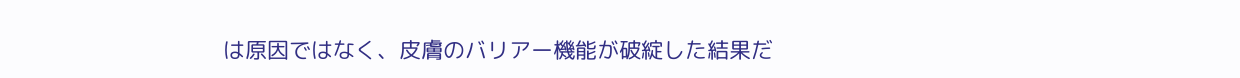は原因ではなく、皮膚のバリアー機能が破綻した結果だ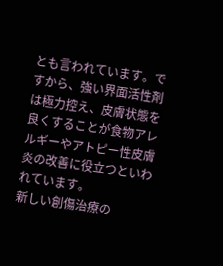とも言われています。ですから、強い界面活性剤は極力控え、皮膚状態を良くすることが食物アレルギーやアトピー性皮膚炎の改善に役立つといわれています。
新しい創傷治療の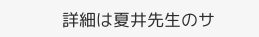詳細は夏井先生のサ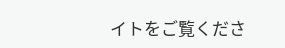イトをご覧くださ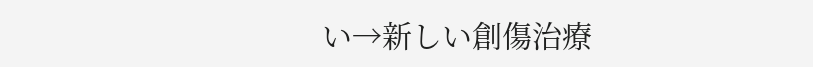い→新しい創傷治療